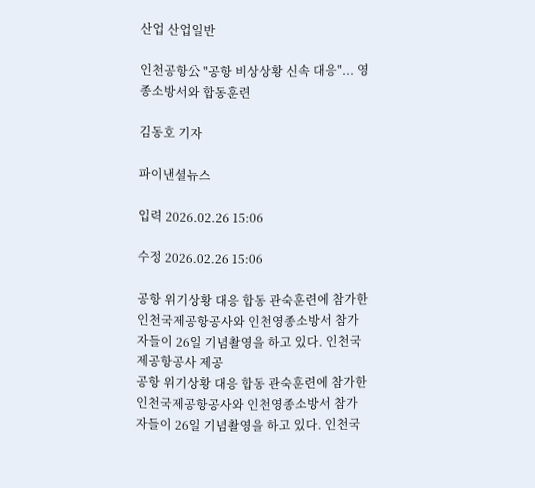산업 산업일반

인천공항公 "공항 비상상황 신속 대응"... 영종소방서와 합동훈련

김동호 기자

파이낸셜뉴스

입력 2026.02.26 15:06

수정 2026.02.26 15:06

공항 위기상황 대응 합동 관숙훈련에 참가한 인천국제공항공사와 인천영종소방서 참가자들이 26일 기념촬영을 하고 있다. 인천국제공항공사 제공
공항 위기상황 대응 합동 관숙훈련에 참가한 인천국제공항공사와 인천영종소방서 참가자들이 26일 기념촬영을 하고 있다. 인천국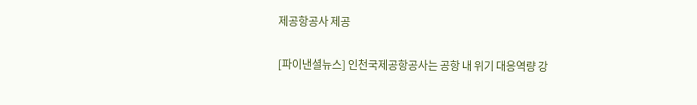제공항공사 제공

[파이낸셜뉴스] 인천국제공항공사는 공항 내 위기 대응역량 강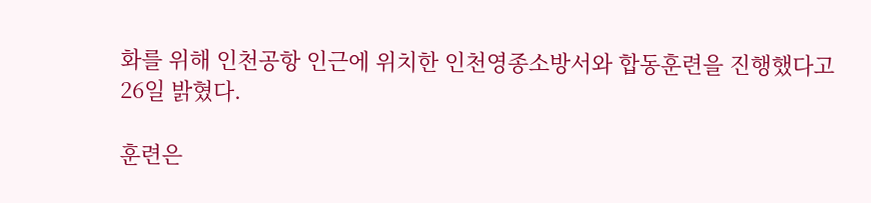화를 위해 인천공항 인근에 위치한 인천영종소방서와 합동훈련을 진행했다고 26일 밝혔다.

훈련은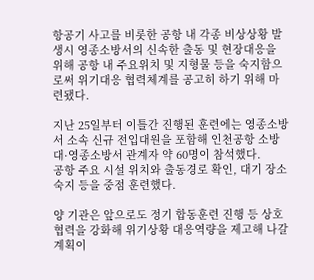항공기 사고를 비롯한 공항 내 각종 비상상황 발생시 영종소방서의 신속한 출동 및 현장대응을 위해 공항 내 주요위치 및 지형물 등을 숙지함으로써 위기대응 협력체계를 공고히 하기 위해 마련됐다.

지난 25일부터 이틀간 진행된 훈련에는 영종소방서 소속 신규 전입대원을 포함해 인천공항 소방대·영종소방서 관계자 약 60명이 참석했다.
공항 주요 시설 위치와 출동경로 확인, 대기 장소 숙지 등을 중점 훈련했다.

양 기관은 앞으로도 정기 합동훈련 진행 등 상호협력을 강화해 위기상황 대응역량을 제고해 나갈 계획이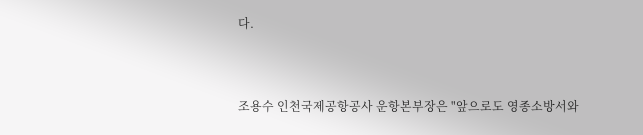다.



조용수 인천국제공항공사 운항본부장은 "앞으로도 영종소방서와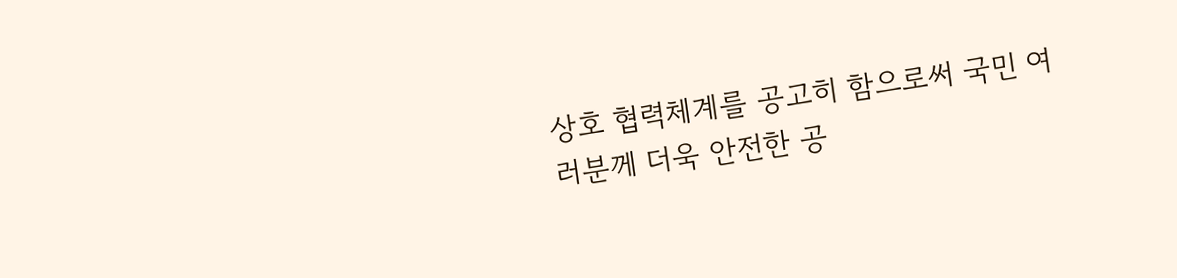상호 협력체계를 공고히 함으로써 국민 여러분께 더욱 안전한 공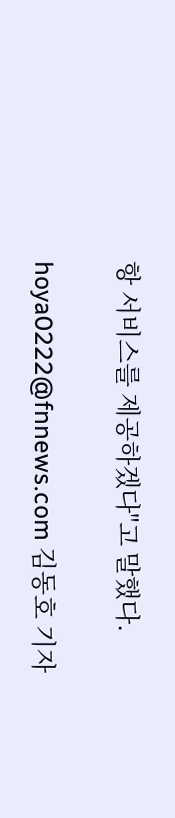항 서비스를 제공하겠다"고 말했다.

hoya0222@fnnews.com 김동호 기자